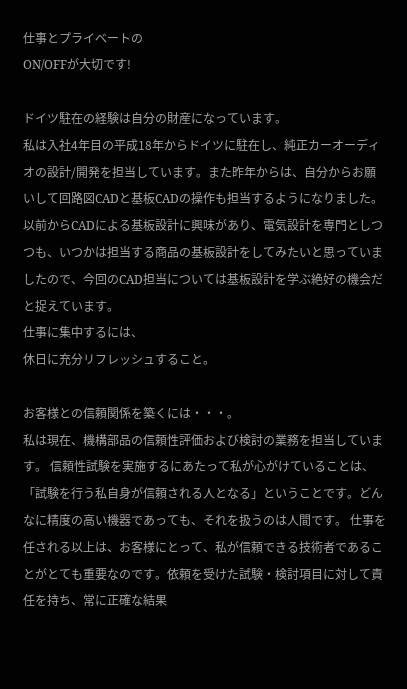仕事とプライベートの
ON/OFFが大切です!

ドイツ駐在の経験は自分の財産になっています。
私は入社4年目の平成18年からドイツに駐在し、純正カーオーディオの設計/開発を担当しています。また昨年からは、自分からお願いして回路図CADと基板CADの操作も担当するようになりました。以前からCADによる基板設計に興味があり、電気設計を専門としつつも、いつかは担当する商品の基板設計をしてみたいと思っていましたので、今回のCAD担当については基板設計を学ぶ絶好の機会だと捉えています。
仕事に集中するには、
休日に充分リフレッシュすること。

お客様との信頼関係を築くには・・・。
私は現在、機構部品の信頼性評価および検討の業務を担当しています。 信頼性試験を実施するにあたって私が心がけていることは、「試験を行う私自身が信頼される人となる」ということです。どんなに精度の高い機器であっても、それを扱うのは人間です。 仕事を任される以上は、お客様にとって、私が信頼できる技術者であることがとても重要なのです。依頼を受けた試験・検討項目に対して責任を持ち、常に正確な結果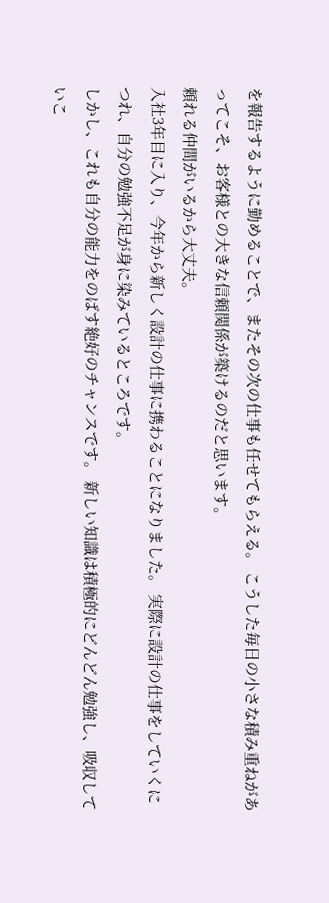を報告するように勤めることで、またその次の仕事も任せてもらえる。 こうした毎日の小さな積み重ねがあってこそ、お客様との大きな信頼関係が築けるのだと思います。
頼れる仲間がいるから大丈夫。
入社3年目に入り、今年から新しく設計の仕事に携わることになりました。 実際に設計の仕事をしていくにつれ、自分の勉強不足が身に染みているところです。
しかし、これも自分の能力をのばす絶好のチャンスです。 新しい知識は積極的にどんどん勉強し、吸収していこ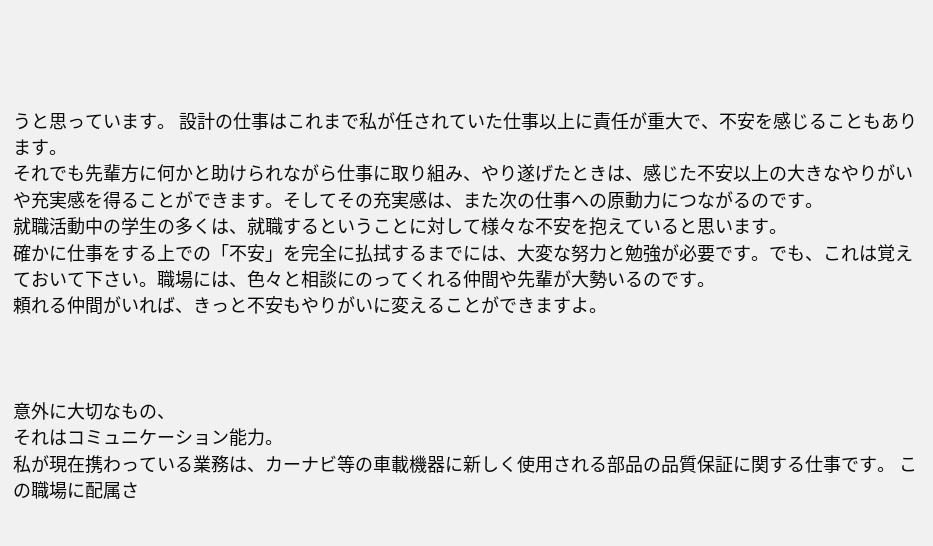うと思っています。 設計の仕事はこれまで私が任されていた仕事以上に責任が重大で、不安を感じることもあります。
それでも先輩方に何かと助けられながら仕事に取り組み、やり遂げたときは、感じた不安以上の大きなやりがいや充実感を得ることができます。そしてその充実感は、また次の仕事への原動力につながるのです。
就職活動中の学生の多くは、就職するということに対して様々な不安を抱えていると思います。
確かに仕事をする上での「不安」を完全に払拭するまでには、大変な努力と勉強が必要です。でも、これは覚えておいて下さい。職場には、色々と相談にのってくれる仲間や先輩が大勢いるのです。
頼れる仲間がいれば、きっと不安もやりがいに変えることができますよ。



意外に大切なもの、
それはコミュニケーション能力。
私が現在携わっている業務は、カーナビ等の車載機器に新しく使用される部品の品質保証に関する仕事です。 この職場に配属さ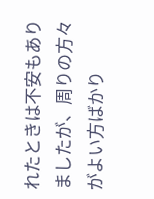れたときは不安もありましたが、周りの方々がよい方ばかり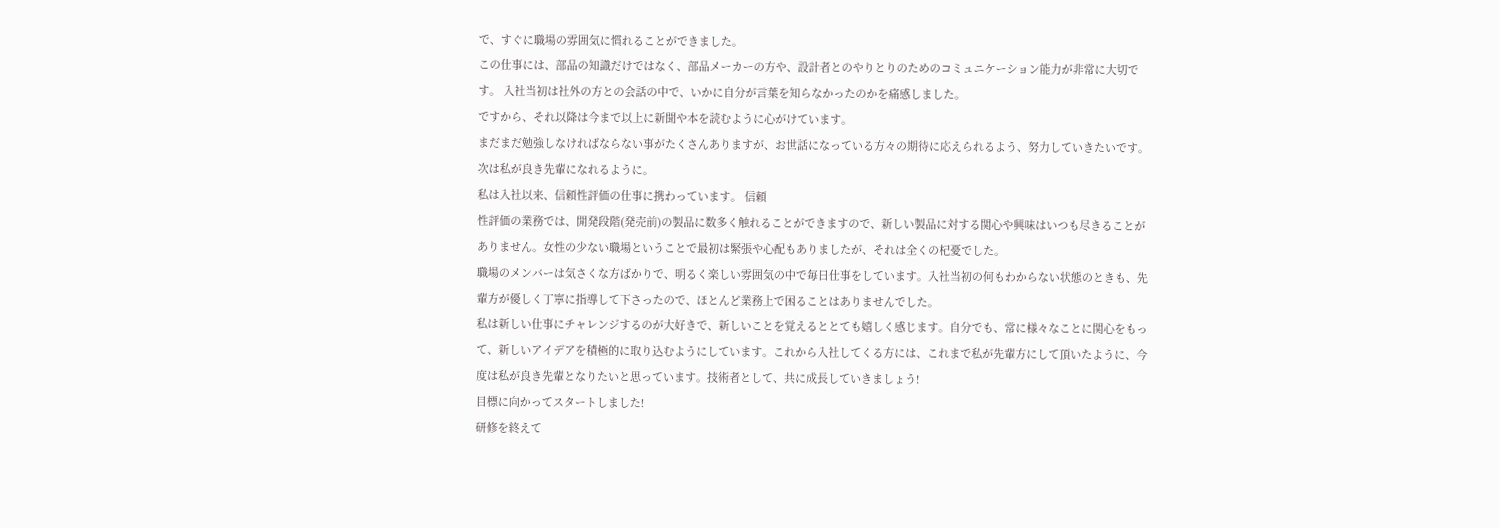で、すぐに職場の雰囲気に慣れることができました。
この仕事には、部品の知識だけではなく、部品メーカーの方や、設計者とのやりとりのためのコミュニケーション能力が非常に大切です。 入社当初は社外の方との会話の中で、いかに自分が言葉を知らなかったのかを痛感しました。
ですから、それ以降は今まで以上に新聞や本を読むように心がけています。
まだまだ勉強しなければならない事がたくさんありますが、お世話になっている方々の期待に応えられるよう、努力していきたいです。
次は私が良き先輩になれるように。
私は入社以来、信頼性評価の仕事に携わっています。 信頼
性評価の業務では、開発段階(発売前)の製品に数多く触れることができますので、新しい製品に対する関心や興味はいつも尽きることがありません。女性の少ない職場ということで最初は緊張や心配もありましたが、それは全くの杞憂でした。
職場のメンバーは気さくな方ばかりで、明るく楽しい雰囲気の中で毎日仕事をしています。入社当初の何もわからない状態のときも、先輩方が優しく丁寧に指導して下さったので、ほとんど業務上で困ることはありませんでした。
私は新しい仕事にチャレンジするのが大好きで、新しいことを覚えるととても嬉しく感じます。自分でも、常に様々なことに関心をもって、新しいアイデアを積極的に取り込むようにしています。これから入社してくる方には、これまで私が先輩方にして頂いたように、今度は私が良き先輩となりたいと思っています。技術者として、共に成長していきましょう!
目標に向かってスタートしました!
研修を終えて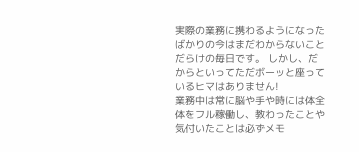実際の業務に携わるようになったばかりの今はまだわからないことだらけの毎日です。 しかし、だからといってただボーッと座っているヒマはありません!
業務中は常に脳や手や時には体全体をフル稼働し、教わったことや気付いたことは必ずメモ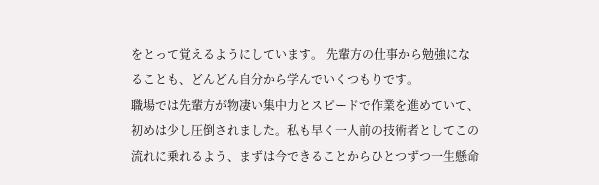をとって覚えるようにしています。 先輩方の仕事から勉強になることも、どんどん自分から学んでいくつもりです。
職場では先輩方が物凄い集中力とスピードで作業を進めていて、初めは少し圧倒されました。私も早く一人前の技術者としてこの流れに乗れるよう、まずは今できることからひとつずつ一生懸命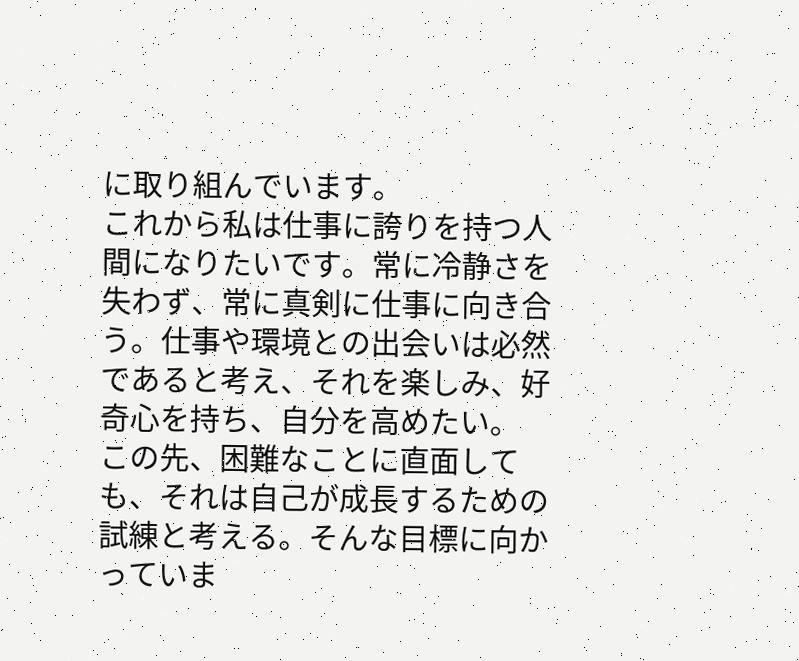に取り組んでいます。
これから私は仕事に誇りを持つ人間になりたいです。常に冷静さを失わず、常に真剣に仕事に向き合う。仕事や環境との出会いは必然であると考え、それを楽しみ、好奇心を持ち、自分を高めたい。 この先、困難なことに直面しても、それは自己が成長するための試練と考える。そんな目標に向かっていま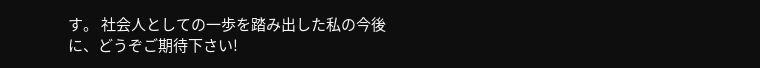す。 社会人としての一歩を踏み出した私の今後に、どうぞご期待下さい!